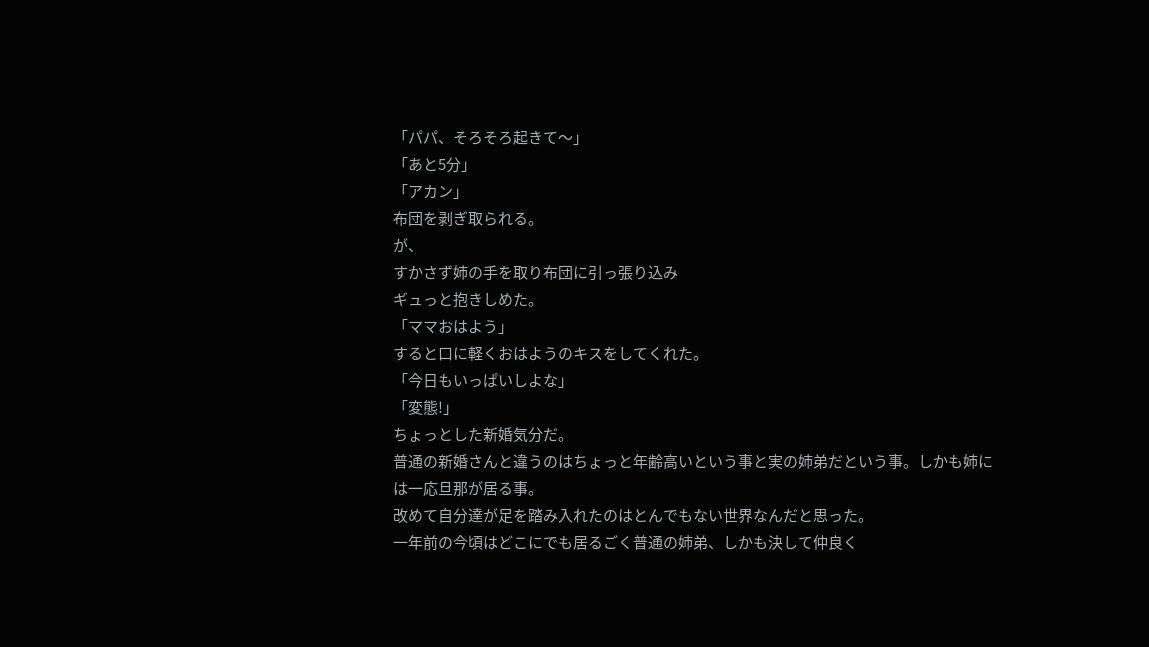「パパ、そろそろ起きて〜」
「あと5分」
「アカン」
布団を剥ぎ取られる。
が、
すかさず姉の手を取り布団に引っ張り込み
ギュっと抱きしめた。
「ママおはよう」
すると口に軽くおはようのキスをしてくれた。
「今日もいっぱいしよな」
「変態!」
ちょっとした新婚気分だ。
普通の新婚さんと違うのはちょっと年齢高いという事と実の姉弟だという事。しかも姉には一応旦那が居る事。
改めて自分達が足を踏み入れたのはとんでもない世界なんだと思った。
一年前の今頃はどこにでも居るごく普通の姉弟、しかも決して仲良く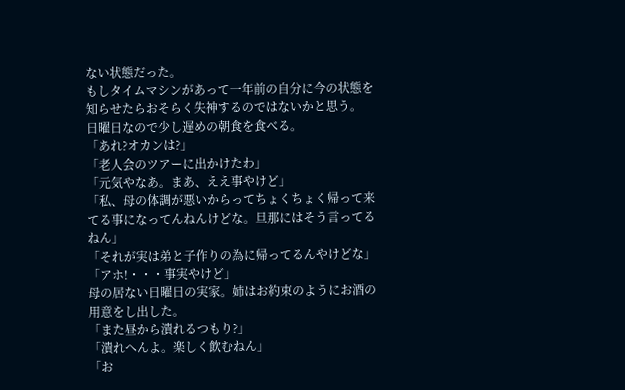ない状態だった。
もしタイムマシンがあって一年前の自分に今の状態を知らせたらおそらく失神するのではないかと思う。
日曜日なので少し遅めの朝食を食べる。
「あれ?オカンは?」
「老人会のツアーに出かけたわ」
「元気やなあ。まあ、ええ事やけど」
「私、母の体調が悪いからってちょくちょく帰って来てる事になってんねんけどな。旦那にはそう言ってるねん」
「それが実は弟と子作りの為に帰ってるんやけどな」
「アホ!・・・事実やけど」
母の居ない日曜日の実家。姉はお約束のようにお酒の用意をし出した。
「また昼から潰れるつもり?」
「潰れへんよ。楽しく飲むねん」
「お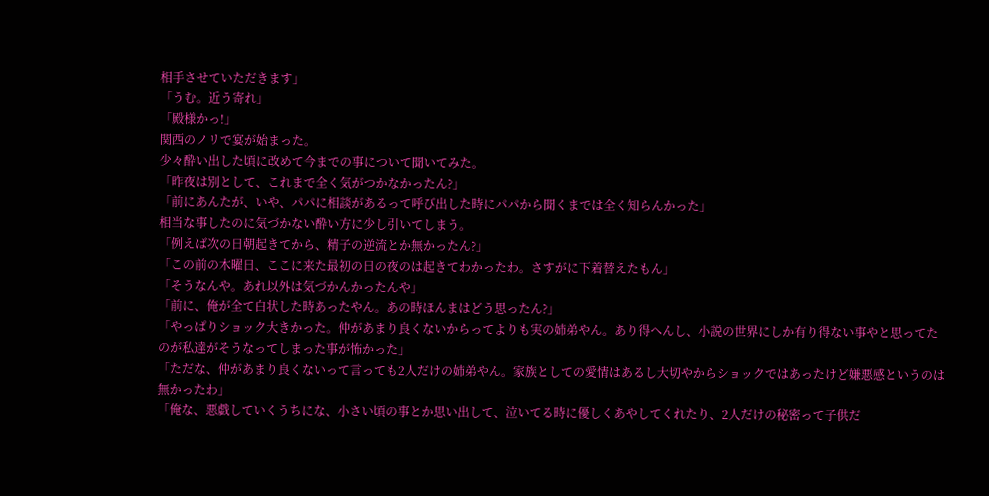相手させていただきます」
「うむ。近う寄れ」
「殿様かっ!」
関西のノリで宴が始まった。
少々酔い出した頃に改めて今までの事について聞いてみた。
「昨夜は別として、これまで全く気がつかなかったん?」
「前にあんたが、いや、パパに相談があるって呼び出した時にパパから聞くまでは全く知らんかった」
相当な事したのに気づかない酔い方に少し引いてしまう。
「例えば次の日朝起きてから、精子の逆流とか無かったん?」
「この前の木曜日、ここに来た最初の日の夜のは起きてわかったわ。さすがに下着替えたもん」
「そうなんや。あれ以外は気づかんかったんや」
「前に、俺が全て白状した時あったやん。あの時ほんまはどう思ったん?」
「やっぱりショック大きかった。仲があまり良くないからってよりも実の姉弟やん。あり得へんし、小説の世界にしか有り得ない事やと思ってたのが私達がそうなってしまった事が怖かった」
「ただな、仲があまり良くないって言っても2人だけの姉弟やん。家族としての愛情はあるし大切やからショックではあったけど嫌悪感というのは無かったわ」
「俺な、悪戯していくうちにな、小さい頃の事とか思い出して、泣いてる時に優しくあやしてくれたり、2人だけの秘密って子供だ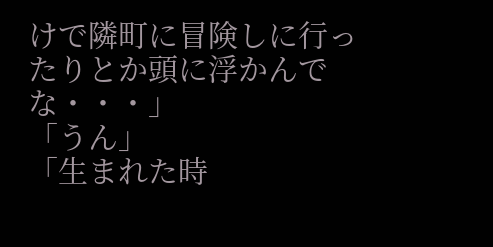けで隣町に冒険しに行ったりとか頭に浮かんでな・・・」
「うん」
「生まれた時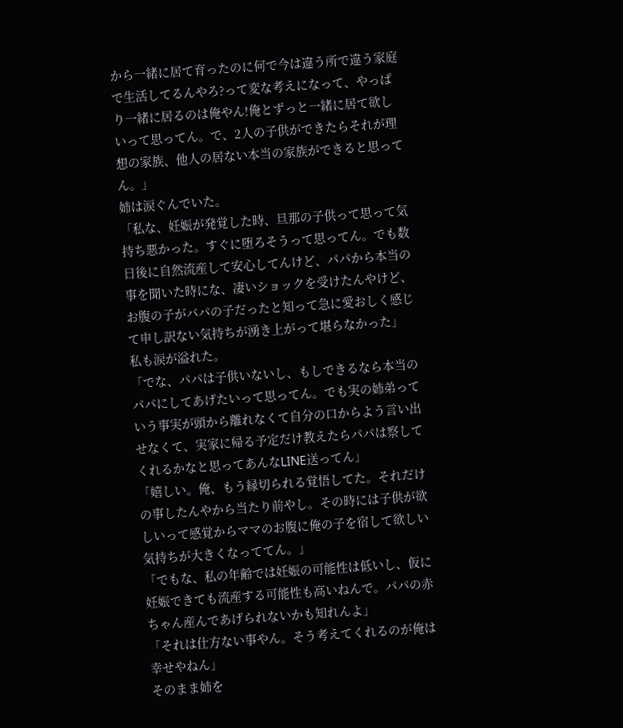から一緒に居て育ったのに何で今は違う所で違う家庭で生活してるんやろ?って変な考えになって、やっぱり一緒に居るのは俺やん!俺とずっと一緒に居て欲しいって思ってん。で、2人の子供ができたらそれが理想の家族、他人の居ない本当の家族ができると思ってん。」
姉は涙ぐんでいた。
「私な、妊娠が発覚した時、旦那の子供って思って気持ち悪かった。すぐに堕ろそうって思ってん。でも数日後に自然流産して安心してんけど、パパから本当の事を聞いた時にな、凄いショックを受けたんやけど、お腹の子がパパの子だったと知って急に愛おしく感じて申し訳ない気持ちが湧き上がって堪らなかった」
私も涙が溢れた。
「でな、パパは子供いないし、もしできるなら本当のパパにしてあげたいって思ってん。でも実の姉弟っていう事実が頭から離れなくて自分の口からよう言い出せなくて、実家に帰る予定だけ教えたらパパは察してくれるかなと思ってあんなLINE送ってん」
「嬉しい。俺、もう縁切られる覚悟してた。それだけの事したんやから当たり前やし。その時には子供が欲しいって感覚からママのお腹に俺の子を宿して欲しい気持ちが大きくなっててん。」
「でもな、私の年齢では妊娠の可能性は低いし、仮に妊娠できても流産する可能性も高いねんで。パパの赤ちゃん産んであげられないかも知れんよ」
「それは仕方ない事やん。そう考えてくれるのが俺は幸せやねん」
そのまま姉を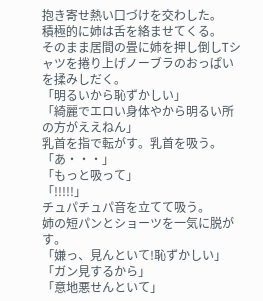抱き寄せ熱い口づけを交わした。
積極的に姉は舌を絡ませてくる。
そのまま居間の畳に姉を押し倒しTシャツを捲り上げノーブラのおっぱいを揉みしだく。
「明るいから恥ずかしい」
「綺麗でエロい身体やから明るい所の方がええねん」
乳首を指で転がす。乳首を吸う。
「あ・・・」
「もっと吸って」
「!!!!!」
チュパチュパ音を立てて吸う。
姉の短パンとショーツを一気に脱がす。
「嫌っ、見んといて!恥ずかしい」
「ガン見するから」
「意地悪せんといて」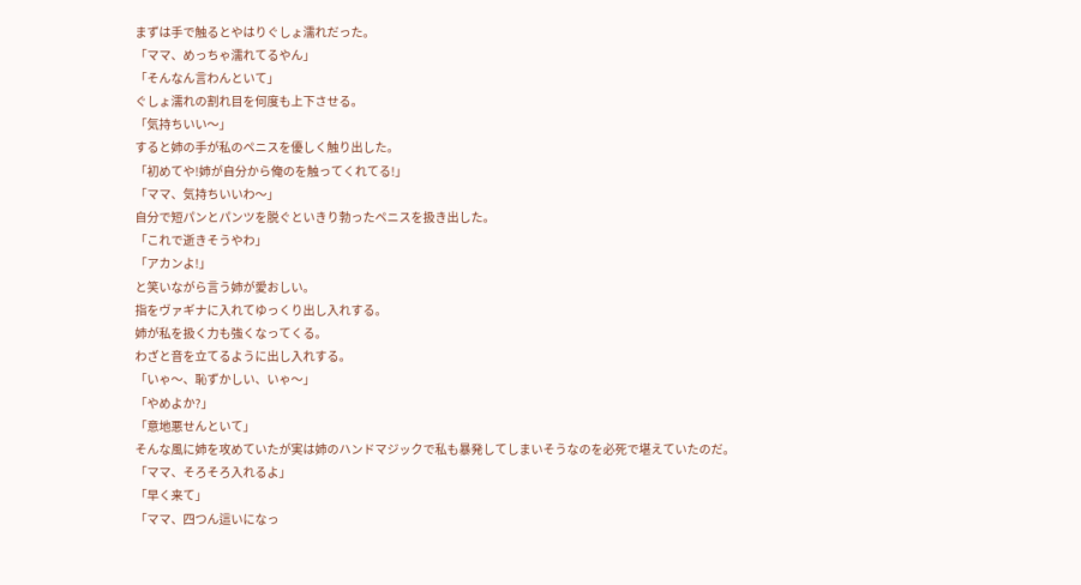まずは手で触るとやはりぐしょ濡れだった。
「ママ、めっちゃ濡れてるやん」
「そんなん言わんといて」
ぐしょ濡れの割れ目を何度も上下させる。
「気持ちいい〜」
すると姉の手が私のペニスを優しく触り出した。
「初めてや!姉が自分から俺のを触ってくれてる!」
「ママ、気持ちいいわ〜」
自分で短パンとパンツを脱ぐといきり勃ったペニスを扱き出した。
「これで逝きそうやわ」
「アカンよ!」
と笑いながら言う姉が愛おしい。
指をヴァギナに入れてゆっくり出し入れする。
姉が私を扱く力も強くなってくる。
わざと音を立てるように出し入れする。
「いゃ〜、恥ずかしい、いゃ〜」
「やめよか?」
「意地悪せんといて」
そんな風に姉を攻めていたが実は姉のハンドマジックで私も暴発してしまいそうなのを必死で堪えていたのだ。
「ママ、そろそろ入れるよ」
「早く来て」
「ママ、四つん這いになっ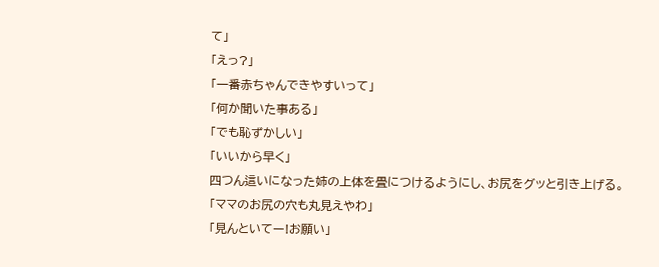て」
「えっ?」
「一番赤ちゃんできやすいって」
「何か聞いた事ある」
「でも恥ずかしい」
「いいから早く」
四つん這いになった姉の上体を畳につけるようにし、お尻をグッと引き上げる。
「ママのお尻の穴も丸見えやわ」
「見んといてー!お願い」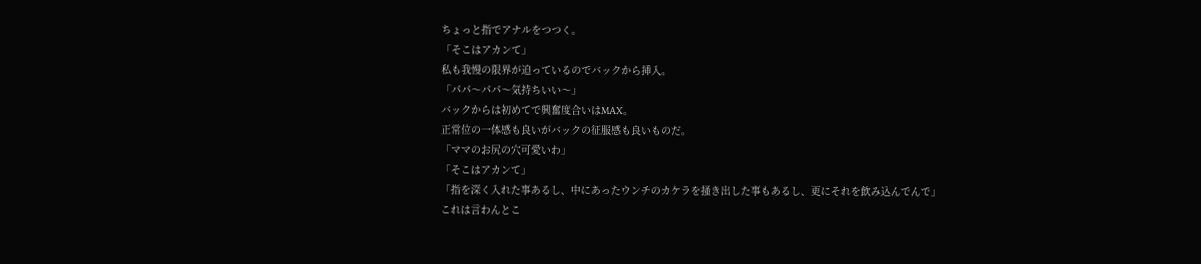ちょっと指でアナルをつつく。
「そこはアカンて」
私も我慢の限界が迫っているのでバックから挿入。
「パパ〜パパ〜気持ちいい〜」
バックからは初めてで興奮度合いはMAX。
正常位の一体感も良いがバックの征服感も良いものだ。
「ママのお尻の穴可愛いわ」
「そこはアカンて」
「指を深く入れた事あるし、中にあったウンチのカケラを掻き出した事もあるし、更にそれを飲み込んでんで」
これは言わんとこ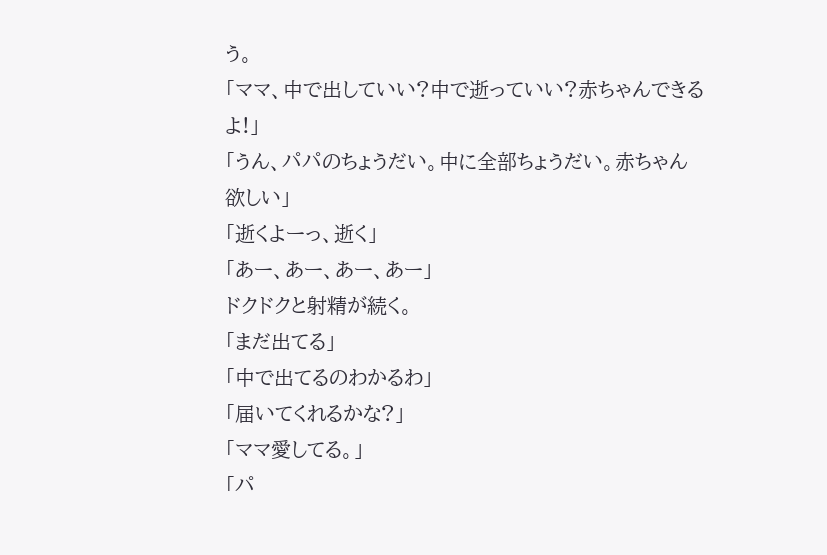う。
「ママ、中で出していい?中で逝っていい?赤ちゃんできるよ!」
「うん、パパのちょうだい。中に全部ちょうだい。赤ちゃん欲しい」
「逝くよーっ、逝く」
「あー、あー、あー、あー」
ドクドクと射精が続く。
「まだ出てる」
「中で出てるのわかるわ」
「届いてくれるかな?」
「ママ愛してる。」
「パ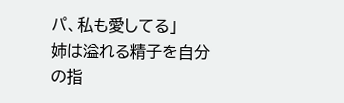パ、私も愛してる」
姉は溢れる精子を自分の指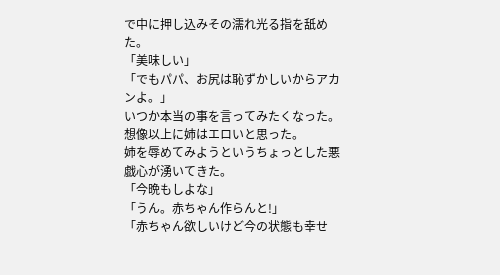で中に押し込みその濡れ光る指を舐めた。
「美味しい」
「でもパパ、お尻は恥ずかしいからアカンよ。」
いつか本当の事を言ってみたくなった。
想像以上に姉はエロいと思った。
姉を辱めてみようというちょっとした悪戯心が湧いてきた。
「今晩もしよな」
「うん。赤ちゃん作らんと!」
「赤ちゃん欲しいけど今の状態も幸せ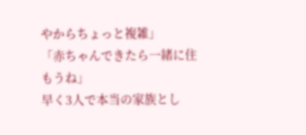やからちょっと複雑」
「赤ちゃんできたら一緒に住もうね」
早く3人で本当の家族とし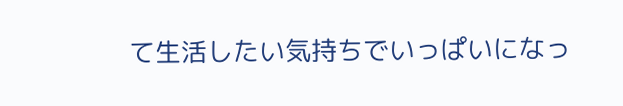て生活したい気持ちでいっぱいになっ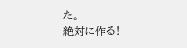た。
絶対に作る!